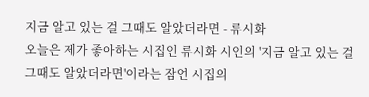지금 알고 있는 걸 그때도 알았더라면 - 류시화
오늘은 제가 좋아하는 시집인 류시화 시인의 '지금 알고 있는 걸 그때도 알았더라면'이라는 잠언 시집의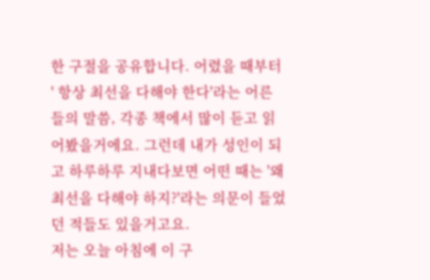한 구절을 공유합니다. 어렸을 때부터 ' 항상 최선을 다해야 한다'라는 어른들의 말씀, 각종 책에서 많이 듣고 읽어봤을거에요. 그런데 내가 성인이 되고 하루하루 지내다보면 어떤 때는 '왜 최선을 다해야 하지?'라는 의문이 들었던 적들도 있을거고요.
저는 오늘 아침에 이 구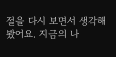절을 다시 보면서 생각해봤어요. 지금의 나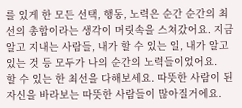를 있게 한 모든 선택, 행동, 노력은 순간 순간의 최선의 총합이라는 생각이 머릿속을 스쳐갔어요. 지금 알고 지내는 사람들, 내가 할 수 있는 일, 내가 알고 있는 것 등 모두가 나의 순간의 노력들이었어요.
할 수 있는 한 최선을 다해보세요. 따뜻한 사람이 된 자신을 바라보는 따뜻한 사람들이 많아질거에요.